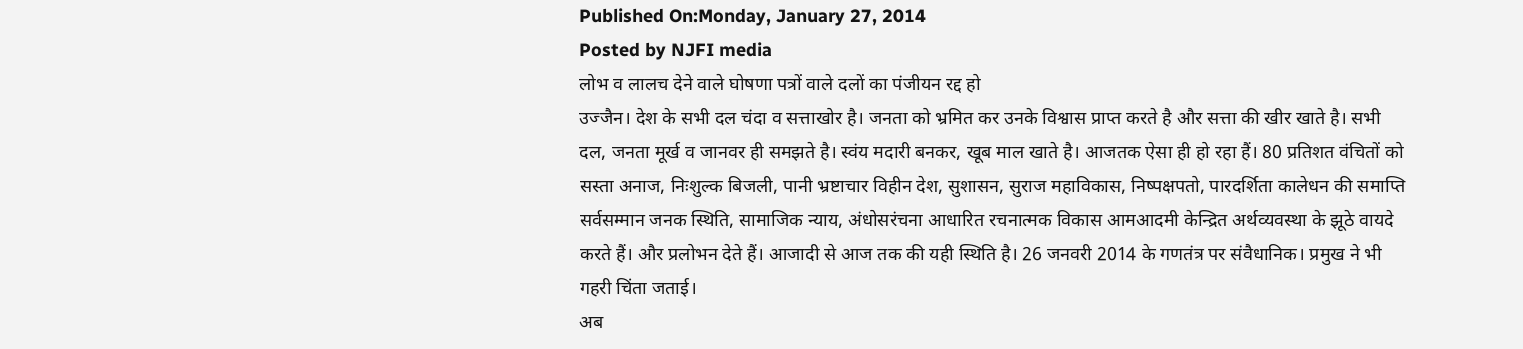Published On:Monday, January 27, 2014
Posted by NJFI media
लोभ व लालच देने वाले घोषणा पत्रों वाले दलों का पंजीयन रद्द हो
उज्जैन। देश के सभी दल चंदा व सत्ताखोर है। जनता को भ्रमित कर उनके विश्वास प्राप्त करते है और सत्ता की खीर खाते है। सभी दल, जनता मूर्ख व जानवर ही समझते है। स्वंय मदारी बनकर, खूब माल खाते है। आजतक ऐसा ही हो रहा हैं। 80 प्रतिशत वंचितों को सस्ता अनाज, निःशुल्क बिजली, पानी भ्रष्टाचार विहीन देश, सुशासन, सुराज महाविकास, निष्पक्षपतो, पारदर्शिता कालेधन की समाप्ति सर्वसम्मान जनक स्थिति, सामाजिक न्याय, अंधोसरंचना आधारित रचनात्मक विकास आमआदमी केन्द्रित अर्थव्यवस्था के झूठे वायदे करते हैं। और प्रलोभन देते हैं। आजादी से आज तक की यही स्थिति है। 26 जनवरी 2014 के गणतंत्र पर संवैधानिक। प्रमुख ने भी गहरी चिंता जताई।
अब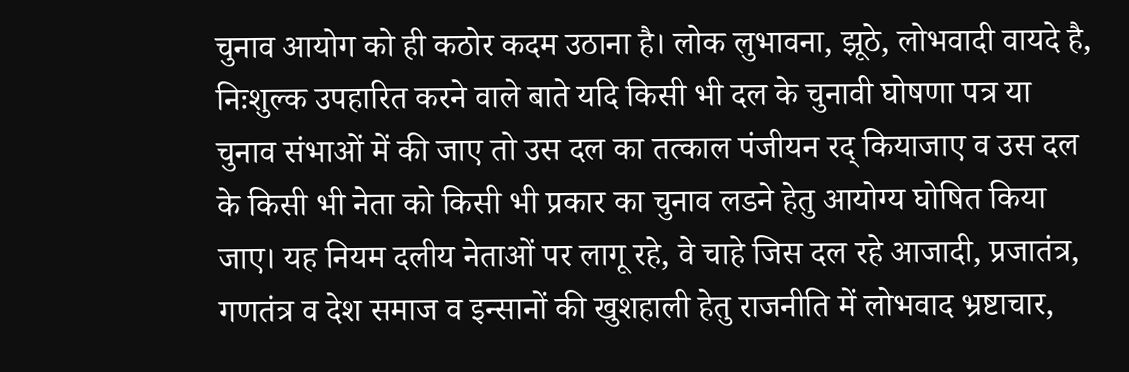चुनाव आयोग को ही कठोर कदम उठाना है। लोक लुभावना, झूठे, लोभवादी वायदे है, निःशुल्क उपहारित करने वाले बाते यदि किसी भी दल के चुनावी घोषणा पत्र या चुनाव संभाओं में की जाए तो उस दल का तत्काल पंजीयन रद् कियाजाए व उस दल के किसी भी नेता को किसी भी प्रकार का चुनाव लडने हेतु आयोग्य घोषित किया जाए। यह नियम दलीय नेताओं पर लागू रहे, वे चाहे जिस दल रहे आजादी, प्रजातंत्र, गणतंत्र व देश समाज व इन्सानों की खुशहाली हेतु राजनीति में लोभवाद भ्रष्टाचार,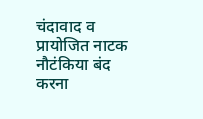चंदावाद व प्रायोजित नाटक नौटंकिया बंद करना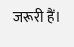जरूरी हैं।